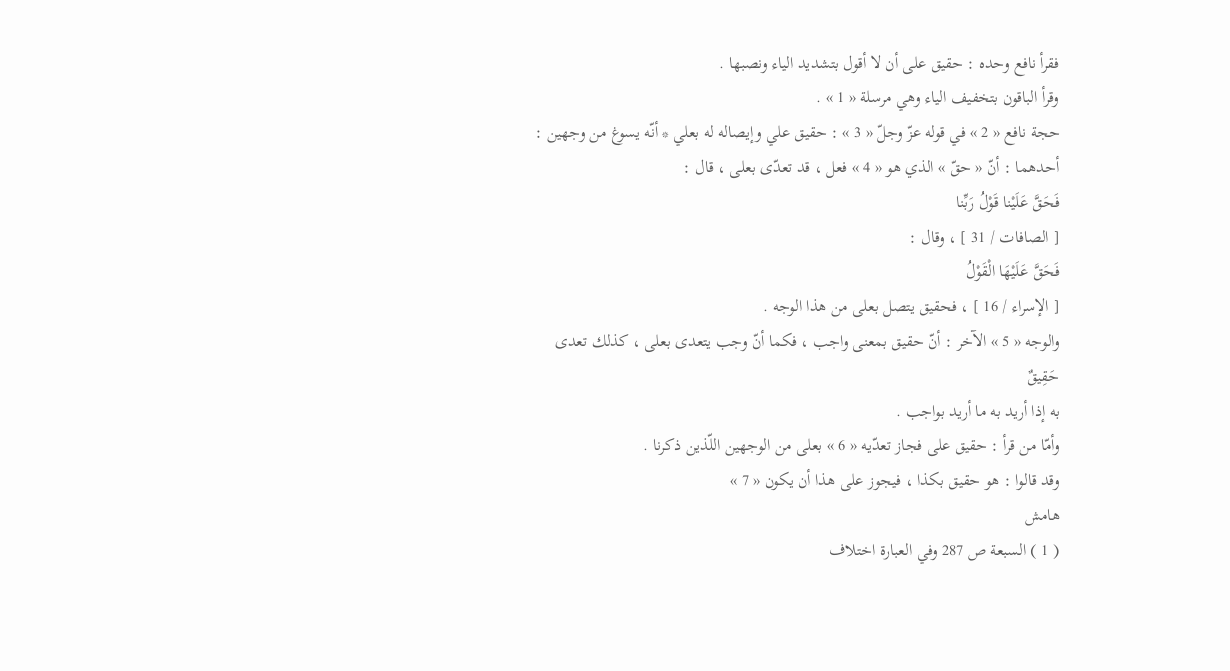فقرأ نافع وحده : حقيق على أن لا أقول بتشديد الياء ونصبها .
وقرأ الباقون بتخفيف الياء وهي مرسلة « 1 » .
حجة نافع « 2 » في قوله عزّ وجلّ « 3 » : حقيق علي وإيصاله له بعلي * أنّه يسوغ من وجهين :
أحدهما : أنّ « حقّ » الذي هو « 4 » فعل ، قد تعدّى بعلى ، قال :
فَحَقَّ عَلَيْنا قَوْلُ رَبِّنا
[ الصافات / 31 ] ، وقال :
فَحَقَّ عَلَيْهَا الْقَوْلُ
[ الإسراء / 16 ] ، فحقيق يتصل بعلى من هذا الوجه .
والوجه « 5 » الآخر : أنّ حقيق بمعنى واجب ، فكما أنّ وجب يتعدى بعلى ، كذلك تعدى
حَقِيقٌ
به إذا أريد به ما أريد بواجب .
وأمّا من قرأ : حقيق على فجاز تعدّيه « 6 » بعلى من الوجهين اللّذين ذكرنا .
وقد قالوا : هو حقيق بكذا ، فيجوز على هذا أن يكون « 7 »
هامش
( 1 ) السبعة ص 287 وفي العبارة اختلاف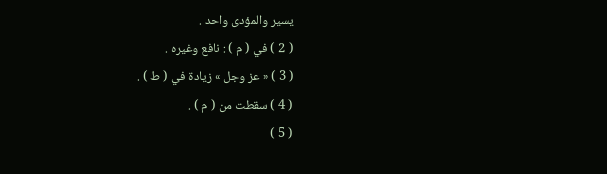يسير والمؤدى واحد .
( 2 ) في ( م ) : نافع وغيره .
( 3 ) « عز وجل » زيادة في ( ط ) .
( 4 ) سقطت من ( م ) .
( 5 )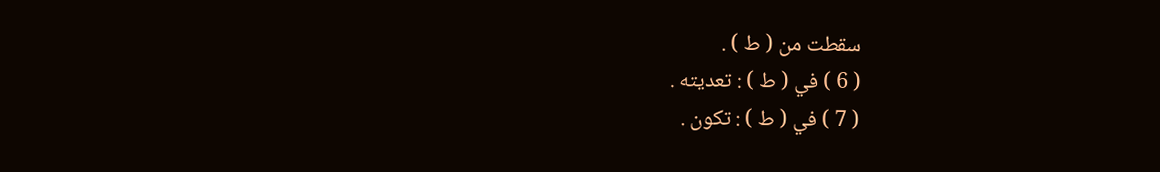سقطت من ( ط ) .
( 6 ) في ( ط ) : تعديته .
( 7 ) في ( ط ) : تكون .